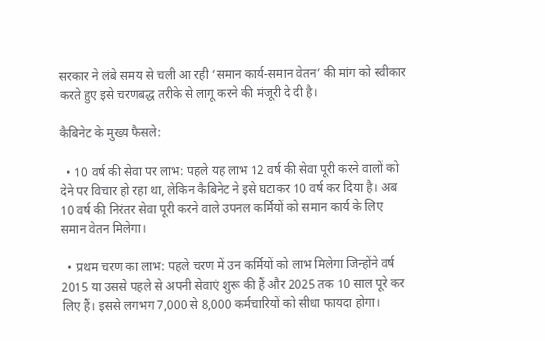सरकार ने लंबे समय से चली आ रही ‘समान कार्य-समान वेतन’ की मांग को स्वीकार करते हुए इसे चरणबद्ध तरीके से लागू करने की मंजूरी दे दी है।

कैबिनेट के मुख्य फैसले:

  • 10 वर्ष की सेवा पर लाभ: पहले यह लाभ 12 वर्ष की सेवा पूरी करने वालों को देने पर विचार हो रहा था, लेकिन कैबिनेट ने इसे घटाकर 10 वर्ष कर दिया है। अब 10 वर्ष की निरंतर सेवा पूरी करने वाले उपनल कर्मियों को समान कार्य के लिए समान वेतन मिलेगा।

  • प्रथम चरण का लाभ: पहले चरण में उन कर्मियों को लाभ मिलेगा जिन्होंने वर्ष 2015 या उससे पहले से अपनी सेवाएं शुरू की हैं और 2025 तक 10 साल पूरे कर लिए हैं। इससे लगभग 7,000 से 8,000 कर्मचारियों को सीधा फायदा होगा।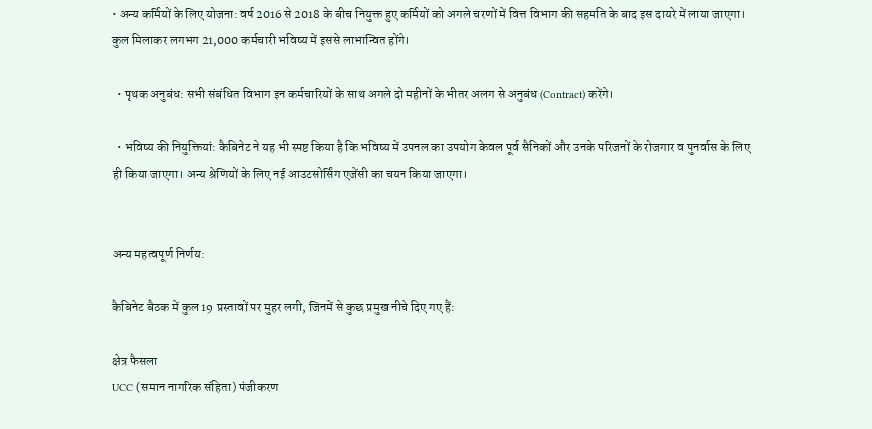• अन्य कर्मियों के लिए योजना: वर्ष 2016 से 2018 के बीच नियुक्त हुए कर्मियों को अगले चरणों में वित्त विभाग की सहमति के बाद इस दायरे में लाया जाएगा। कुल मिलाकर लगभग 21,000 कर्मचारी भविष्य में इससे लाभान्वित होंगे।

  • पृथक अनुबंध: सभी संबंधित विभाग इन कर्मचारियों के साथ अगले दो महीनों के भीतर अलग से अनुबंध (Contract) करेंगे।

  • भविष्य की नियुक्तियां: कैबिनेट ने यह भी स्पष्ट किया है कि भविष्य में उपनल का उपयोग केवल पूर्व सैनिकों और उनके परिजनों के रोजगार व पुनर्वास के लिए ही किया जाएगा। अन्य श्रेणियों के लिए नई आउटसोर्सिंग एजेंसी का चयन किया जाएगा।


अन्य महत्वपूर्ण निर्णय:

कैबिनेट बैठक में कुल 19 प्रस्तावों पर मुहर लगी, जिनमें से कुछ प्रमुख नीचे दिए गए हैं:

क्षेत्र फैसला
UCC (समान नागरिक संहिता) पंजीकरण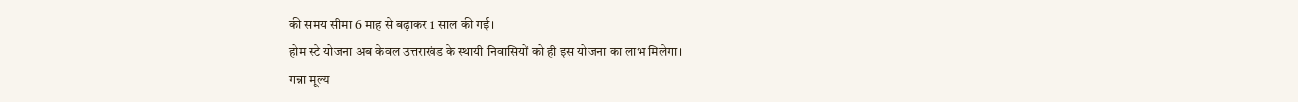की समय सीमा 6 माह से बढ़ाकर 1 साल की गई।
होम स्टे योजना अब केवल उत्तराखंड के स्थायी निवासियों को ही इस योजना का लाभ मिलेगा।
गन्ना मूल्य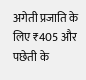अगेती प्रजाति के लिए ₹405 और पछेती के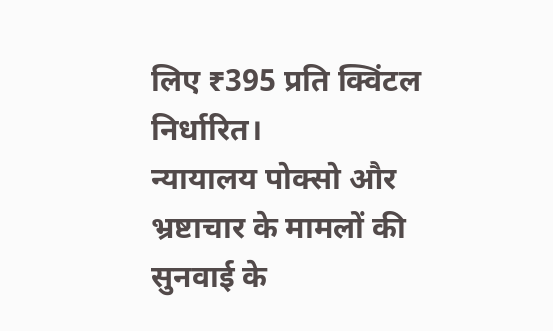लिए ₹395 प्रति क्विंटल निर्धारित।
न्यायालय पोक्सो और भ्रष्टाचार के मामलों की सुनवाई के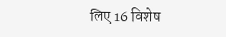लिए 16 विशेष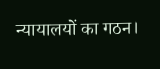न्यायालयों का गठन।